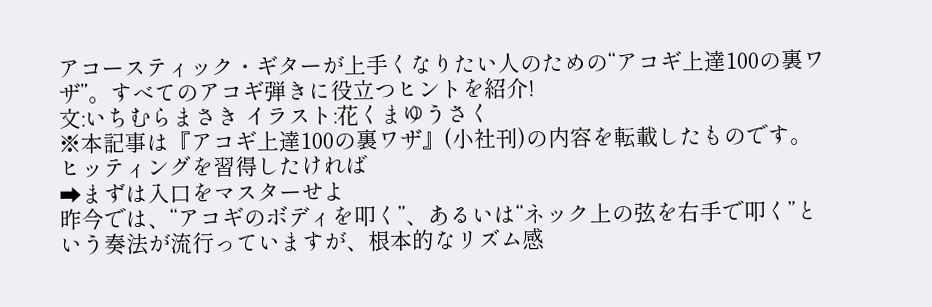アコースティック・ギターが上手くなりたい人のための“アコギ上達100の裏ワザ”。すべてのアコギ弾きに役立つヒントを紹介!
文:いちむらまさき イラスト:花くまゆうさく
※本記事は『アコギ上達100の裏ワザ』(小社刊)の内容を転載したものです。
ヒッティングを習得したければ
➡まずは入口をマスターせよ
昨今では、“アコギのボディを叩く”、あるいは“ネック上の弦を右手で叩く”という奏法が流行っていますが、根本的なリズム感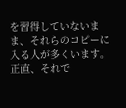を習得していないまま、それらのコピーに入る人が多くいます。正直、それで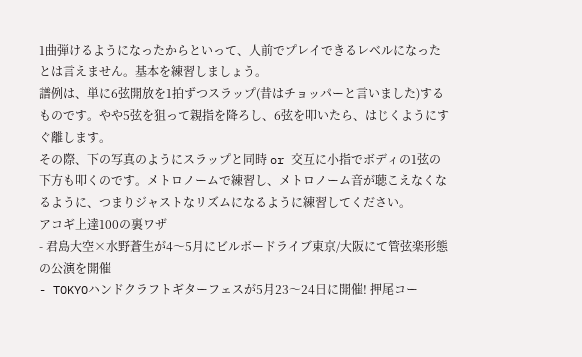1曲弾けるようになったからといって、人前でプレイできるレベルになったとは言えません。基本を練習しましょう。
譜例は、単に6弦開放を1拍ずつスラップ(昔はチョッパーと言いました)するものです。やや5弦を狙って親指を降ろし、6弦を叩いたら、はじくようにすぐ離します。
その際、下の写真のようにスラップと同時 or 交互に小指でボディの1弦の下方も叩くのです。メトロノームで練習し、メトロノーム音が聴こえなくなるように、つまりジャストなリズムになるように練習してください。
アコギ上達100の裏ワザ
- 君島大空×水野蒼生が4〜5月にビルボードライブ東京/大阪にて管弦楽形態の公演を開催
- TOKYOハンドクラフトギターフェスが5月23〜24日に開催! 押尾コー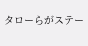タローらがステー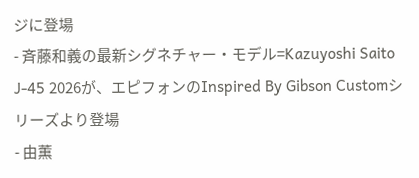ジに登場
- 斉藤和義の最新シグネチャー・モデル=Kazuyoshi Saito J-45 2026が、エピフォンのInspired By Gibson Customシリーズより登場
- 由薫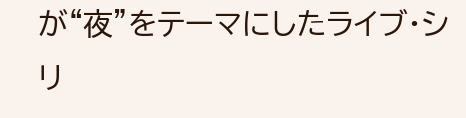が“夜”をテーマにしたライブ・シリ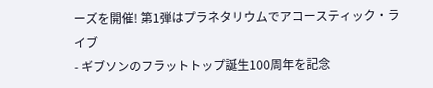ーズを開催! 第1弾はプラネタリウムでアコースティック・ライブ
- ギブソンのフラットトップ誕生100周年を記念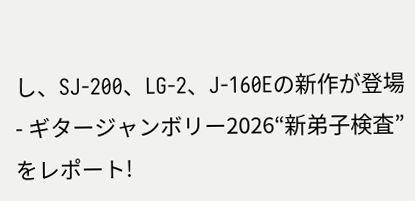し、SJ-200、LG-2、J-160Eの新作が登場
- ギタージャンボリー2026“新弟子検査”をレポート!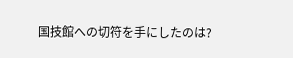国技館への切符を手にしたのは?